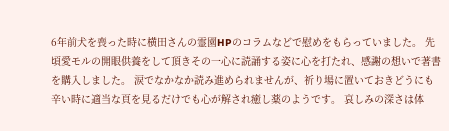6年前犬を喪った時に横田さんの霊園HPのコラムなどで慰めをもらっていました。 先頃愛モルの開眼供養をして頂きその一心に読誦する姿に心を打たれ、感謝の想いで著書を購入しました。 涙でなかなか読み進められませんが、祈り場に置いておきどうにも辛い時に適当な頁を見るだけでも心が解され癒し薬のようです。 哀しみの深さは体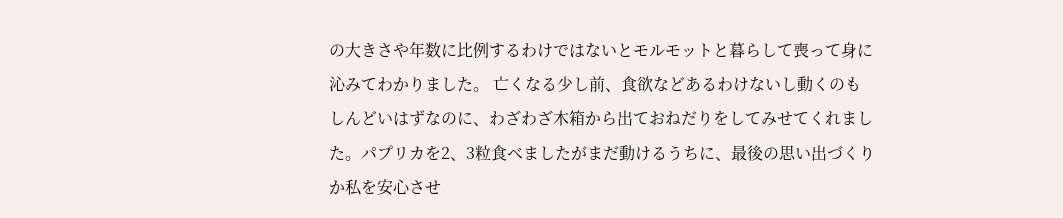の大きさや年数に比例するわけではないとモルモットと暮らして喪って身に沁みてわかりました。 亡くなる少し前、食欲などあるわけないし動くのもしんどいはずなのに、わざわざ木箱から出ておねだりをしてみせてくれました。パプリカを2、3粒食べましたがまだ動けるうちに、最後の思い出づくりか私を安心させ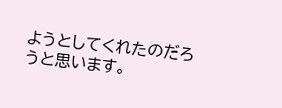ようとしてくれたのだろうと思います。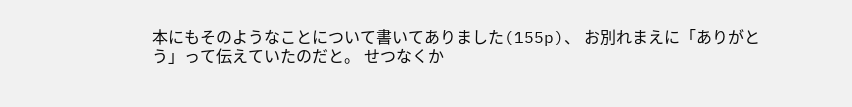本にもそのようなことについて書いてありました(155p)、 お別れまえに「ありがとう」って伝えていたのだと。 せつなくか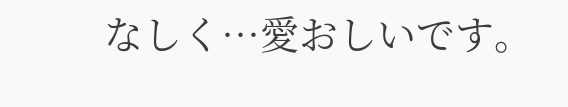なしく…愛おしいです。